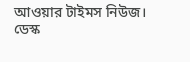আওয়ার টাইমস নিউজ।
ডেস্ক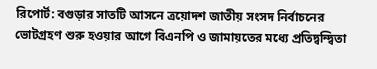রিপোর্ট: বগুড়ার সাতটি আসনে ত্রয়োদশ জাতীয় সংসদ নির্বাচনের ভোটগ্রহণ শুরু হওয়ার আগে বিএনপি ও জামায়তের মধ্যে প্রতিদ্বন্দ্বিতা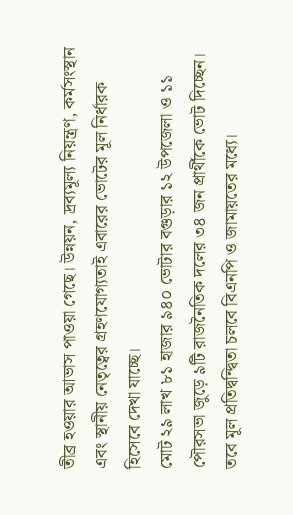তীব্র হওয়ার আভাস পাওয়া গেছে। উন্নয়ন, দ্রব্যমূল্য নিয়ন্ত্রণ, কর্মসংস্থান এবং স্থানীয় নেতৃত্বের গ্রহণযোগ্যতাই এবারের ভোটের মূল নির্ধারক হিসেবে দেখা যাচ্ছে।
মোট ২৯ লাখ ৮১ হাজার ৯৪০ ভোটার বগুড়ার ১২ উপজেলা ও ১১ পৌরসভা জুড়ে ৯টি রাজনৈতিক দলের ৩৪ জন প্রার্থীকে ভোট দিচ্ছেন। তবে মূল প্রতিদ্বন্দ্বিতা চলবে বিএনপি ও জামায়তের মধ্যে।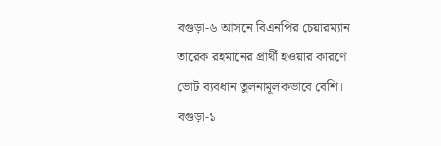বগুড়া-৬ আসনে বিএনপির চেয়ারম্যান তারেক রহমানের প্রার্থী হওয়ার কারণে ভোট ব্যবধান তুলনামূলকভাবে বেশি।
বগুড়া-১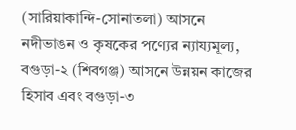(সারিয়াকান্দি-সোনাতলা) আসনে নদীভাঙন ও কৃষকের পণ্যের ন্যায্যমূল্য, বগুড়া-২ (শিবগঞ্জ) আসনে উন্নয়ন কাজের হিসাব এবং বগুড়া-৩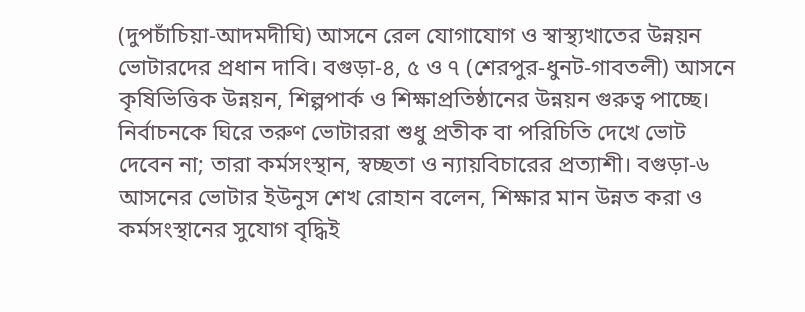(দুপচাঁচিয়া-আদমদীঘি) আসনে রেল যোগাযোগ ও স্বাস্থ্যখাতের উন্নয়ন ভোটারদের প্রধান দাবি। বগুড়া-৪, ৫ ও ৭ (শেরপুর-ধুনট-গাবতলী) আসনে কৃষিভিত্তিক উন্নয়ন, শিল্পপার্ক ও শিক্ষাপ্রতিষ্ঠানের উন্নয়ন গুরুত্ব পাচ্ছে।
নির্বাচনকে ঘিরে তরুণ ভোটাররা শুধু প্রতীক বা পরিচিতি দেখে ভোট দেবেন না; তারা কর্মসংস্থান, স্বচ্ছতা ও ন্যায়বিচারের প্রত্যাশী। বগুড়া-৬ আসনের ভোটার ইউনুস শেখ রোহান বলেন, শিক্ষার মান উন্নত করা ও কর্মসংস্থানের সুযোগ বৃদ্ধিই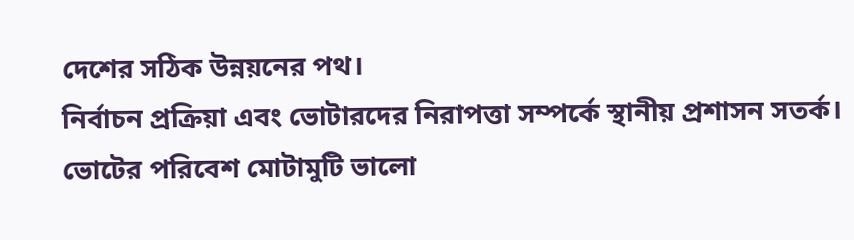দেশের সঠিক উন্নয়নের পথ।
নির্বাচন প্রক্রিয়া এবং ভোটারদের নিরাপত্তা সম্পর্কে স্থানীয় প্রশাসন সতর্ক। ভোটের পরিবেশ মোটামুটি ভালো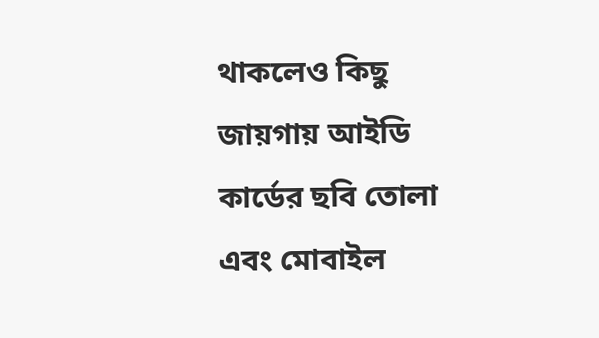থাকলেও কিছু জায়গায় আইডি কার্ডের ছবি তোলা এবং মোবাইল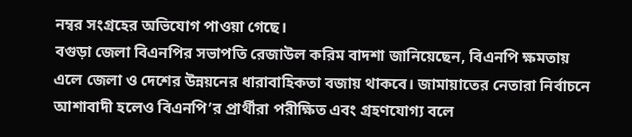নম্বর সংগ্রহের অভিযোগ পাওয়া গেছে।
বগুড়া জেলা বিএনপির সভাপতি রেজাউল করিম বাদশা জানিয়েছেন, বিএনপি ক্ষমতায় এলে জেলা ও দেশের উন্নয়নের ধারাবাহিকতা বজায় থাকবে। জামায়াতের নেতারা নির্বাচনে আশাবাদী হলেও বিএনপি’র প্রার্থীরা পরীক্ষিত এবং গ্রহণযোগ্য বলে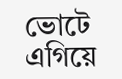ভোটে এগিয়ে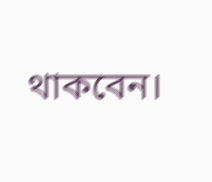থাকবেন।